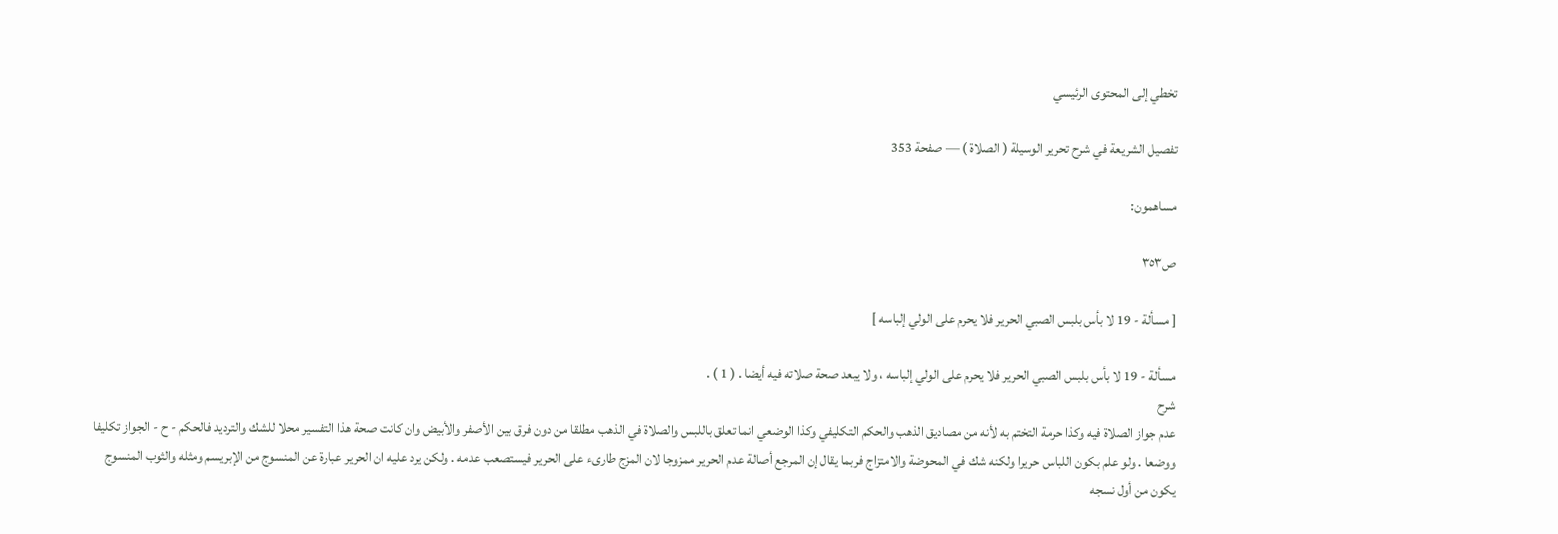تخطي إلى المحتوى الرئيسي

تفصيل الشريعة في شرح تحرير الوسيلة ( الصلاة ) — صفحة 353

مساهمون:

ص٣٥٣

[ مسألة - 19 لا بأس بلبس الصبي الحرير فلا يحرم على الولي إلباسه ]

مسألة - 19 لا بأس بلبس الصبي الحرير فلا يحرم على الولي إلباسه ، ولا يبعد صحة صلاته فيه أيضا . ( 1 ) .
شرح
عدم جواز الصلاة فيه وكذا حرمة التختم به لأنه من مصاديق الذهب والحكم التكليفي وكذا الوضعي انما تعلق باللبس والصلاة في الذهب مطلقا من دون فرق بين الأصفر والأبيض وان كانت صحة هذا التفسير محلا للشك والترديد فالحكم - ح - الجواز تكليفا ووضعا . ولو علم بكون اللباس حريرا ولكنه شك في المحوضة والامتزاج فربما يقال إن المرجع أصالة عدم الحرير ممزوجا لان المزج طارىء على الحرير فيستصعب عدمه . ولكن يرد عليه ان الحرير عبارة عن المنسوج من الإبريسم ومثله والثوب المنسوج يكون من أول نسجه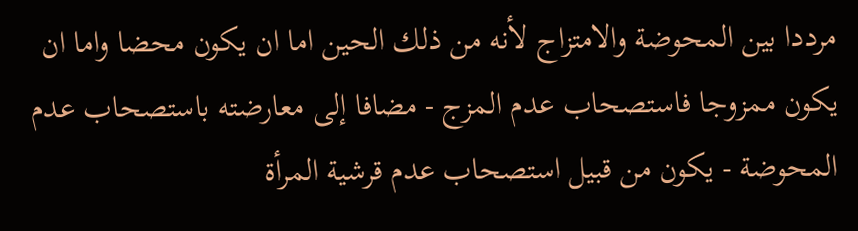مرددا بين المحوضة والامتزاج لأنه من ذلك الحين اما ان يكون محضا واما ان يكون ممزوجا فاستصحاب عدم المزج - مضافا إلى معارضته باستصحاب عدم المحوضة - يكون من قبيل استصحاب عدم قرشية المرأة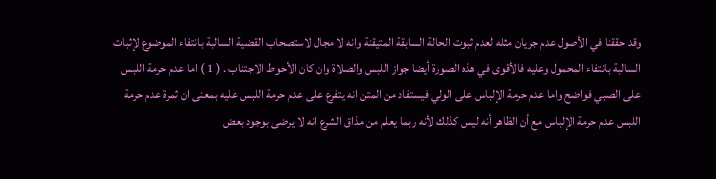وقد حققنا في الأصول عدم جريان مثله لعدم ثبوت الحالة السابقة المتيقنة وانه لا مجال لاستصحاب القضية السالبة بانتفاء الموضوع لإثبات السالبة بانتفاء المحمول وعليه فالأقوى في هذه الصورة أيضا جواز اللبس والصلاة وان كان الأحوط الاجتناب . ( 1 ) اما عدم حرمة اللبس على الصبي فواضح واما عدم حرمة الإلباس على الولي فيستفاد من المتن انه يتفرع على عدم حرمة اللبس عليه بمعنى ان ثمرة عدم حرمة اللبس عدم حرمة الإلباس مع أن الظاهر أنه ليس كذلك لأنه ربما يعلم من مذاق الشرع انه لا يرضى بوجود بعض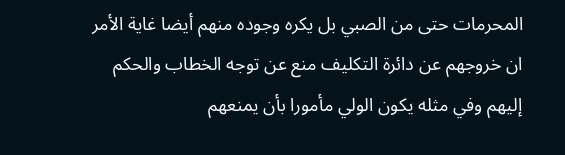المحرمات حتى من الصبي بل يكره وجوده منهم أيضا غاية الأمر ان خروجهم عن دائرة التكليف منع عن توجه الخطاب والحكم إليهم وفي مثله يكون الولي مأمورا بأن يمنعهم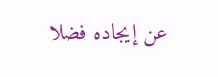عن إيجاده فضلا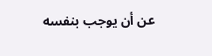عن أن يوجب بنفسه